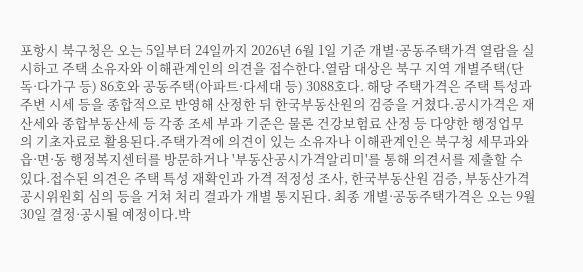포항시 북구청은 오는 5일부터 24일까지 2026년 6월 1일 기준 개별·공동주택가격 열람을 실시하고 주택 소유자와 이해관계인의 의견을 접수한다.열람 대상은 북구 지역 개별주택(단독·다가구 등) 86호와 공동주택(아파트·다세대 등) 3088호다. 해당 주택가격은 주택 특성과 주변 시세 등을 종합적으로 반영해 산정한 뒤 한국부동산원의 검증을 거쳤다.공시가격은 재산세와 종합부동산세 등 각종 조세 부과 기준은 물론 건강보험료 산정 등 다양한 행정업무의 기초자료로 활용된다.주택가격에 의견이 있는 소유자나 이해관계인은 북구청 세무과와 읍·면·동 행정복지센터를 방문하거나 '부동산공시가격알리미'를 통해 의견서를 제출할 수 있다.접수된 의견은 주택 특성 재확인과 가격 적정성 조사, 한국부동산원 검증, 부동산가격공시위원회 심의 등을 거쳐 처리 결과가 개별 통지된다. 최종 개별·공동주택가격은 오는 9월 30일 결정·공시될 예정이다.박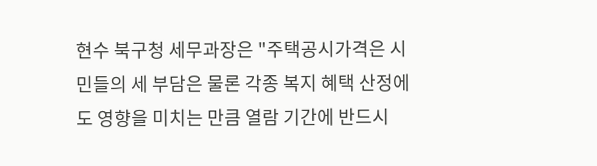현수 북구청 세무과장은 "주택공시가격은 시민들의 세 부담은 물론 각종 복지 혜택 산정에도 영향을 미치는 만큼 열람 기간에 반드시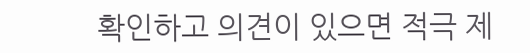확인하고 의견이 있으면 적극 제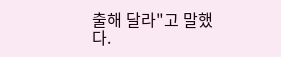출해 달라"고 말했다.